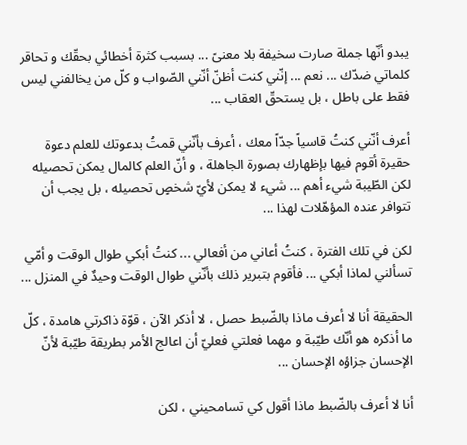يبدو أنّها جملة صارت سخيفة بلا معنىً ... بسبب كثرة أخطائي بحقّك و تحاقر كلماتي ضدّك ... نعم ... إنّني كنت أظنّ أنّني الصّواب و كلّ من يخالفني ليس فقط على باطل ، بل يستحقّ العقاب ...

أعرف أنّني كنتُ قاسياً جدّاً معك ، أعرف بأنّني قمتُ بدعوتك للعلم دعوة حقيرة أقوم فيها بإظهارك بصورة الجاهلة ، و أنّ العلم كالمال يمكن تحصيله لكن الطّيبة شيء أهم ... شيء لا يمكن لأيّ شخصٍ تحصيله ، بل يجب أن تتوافر عنده المؤهّلات لهذا ...

لكن في تلك الفترة ، كنتُ أعاني من أفعالي ... كنتُ أبكي طوال الوقت و أمّي تسألني لماذا أبكي ... فأقوم بتبرير ذلك بأنّني طوال الوقت وحيدٌ في المنزل ...

الحقيقة أنا لا أعرف ماذا بالضّبط حصل ، لا أذكر الآن ، قوّة ذاكرتي هامدة ، كلّ ما أذكره هو أنّك طيّبة و مهما فعلتي فعليّ أن اعالج الأمر بطريقة طيّبة لأنّ الإحسان جزاؤه الإحسان ...

أنا لا أعرف بالضّبط ماذا أقول كي تسامحيني ، لكن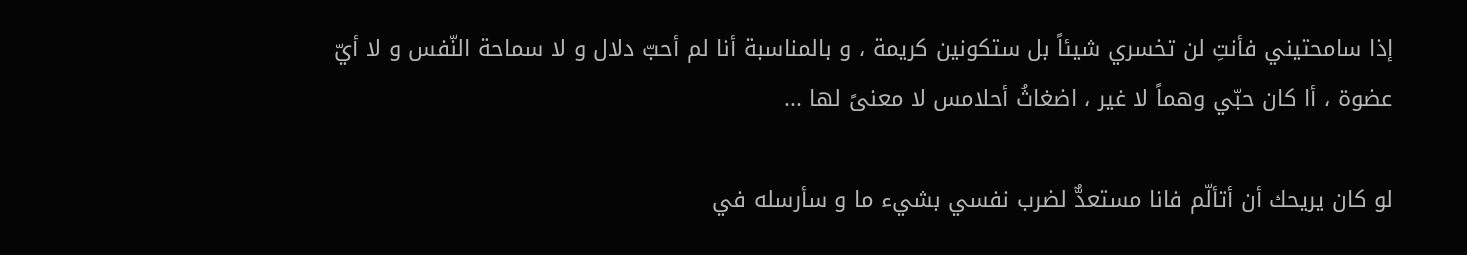إذا سامحتيني فأنتِ لن تخسري شيئاً بل ستكونين كريمة ، و بالمناسبة أنا لم أحبّ دلال و لا سماحة النّفس و لا أيّ عضوة ، أا كان حبّي وهماً لا غير ، اضغاثُ أحلامس لا معنىً لها ...

لو كان يريحك أن أتألّم فانا مستعدٌّ لضرب نفسي بشيء ما و سأرسله في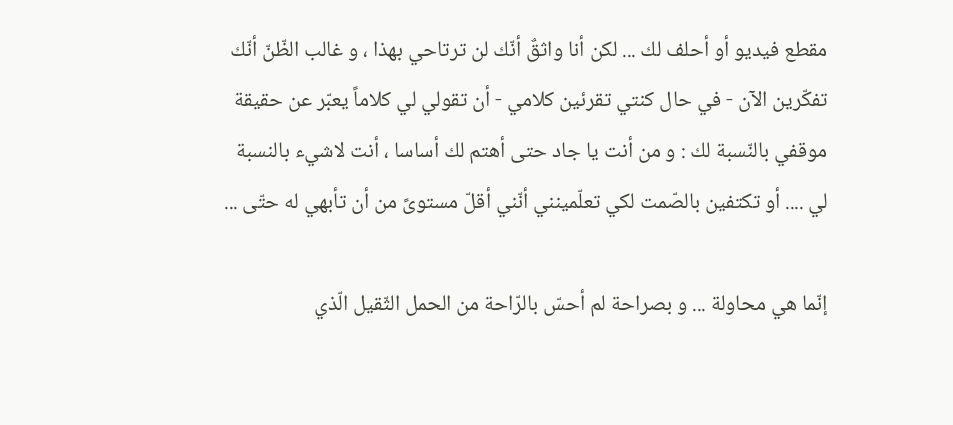مقطع فيديو أو أحلف لك ... لكن أنا واثقٌ أنّك لن ترتاحي بهذا ، و غالب الظّنّ أنّك تفكّرين الآن - في حال كنتي تقرئين كلامي - أن تقولي لي كلاماً يعبّر عن حقيقة موقفي بالنّسبة لك : و من أنت يا جاد حتى أهتم لك أساسا ، أنت لاشيء بالنسبة لي .... أو تكتفين بالصّمت لكي تعلّمينني أنّني أقلّ مستوىً من أن تأبهي له حتّى ...

إنّما هي محاولة ... و بصراحة لم أحسّ بالرّاحة من الحمل الثّقيل الّذي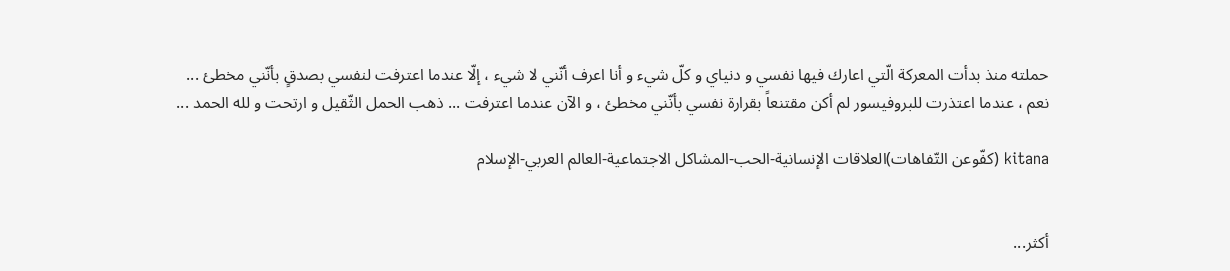حملته منذ بدأت المعركة الّتي اعارك فيها نفسي و دنياي و كلّ شيء و أنا اعرف أنّني لا شيء ، إلّا عندما اعترفت لنفسي بصدقٍ بأنّني مخطئ ...
نعم ، عندما اعتذرت للبروفيسور لم أكن مقتنعاً بقرارة نفسي بأنّني مخطئ ، و الآن عندما اعترفت ... ذهب الحمل الثّقيل و ارتحت و لله الحمد ...

kitana (كفّوعن التّفاهات)العلاقات الإنسانية-الحب-المشاكل الاجتماعية-العالم العربي-الإسلام


أكثر...